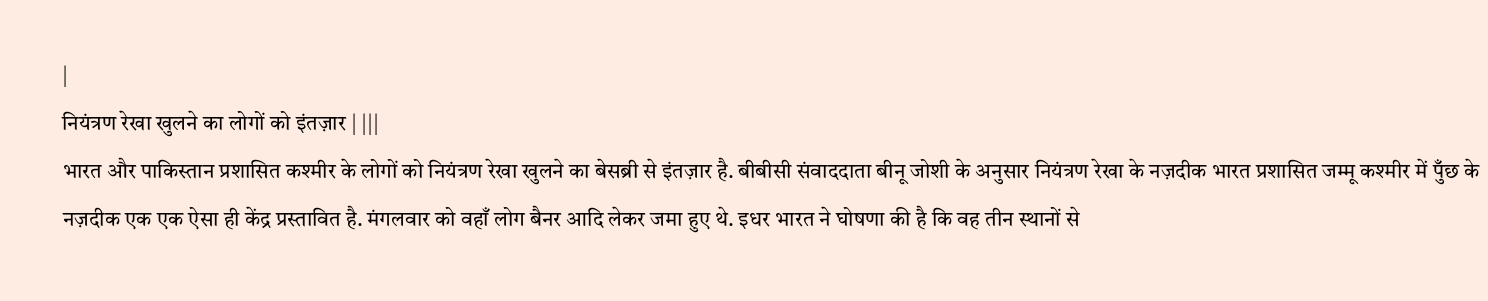|
नियंत्रण रेखा खुलने का लोगों को इंतज़ार | |||
भारत और पाकिस्तान प्रशासित कश्मीर के लोगों को नियंत्रण रेखा खुलने का बेसब्री से इंतज़ार है. बीबीसी संवाददाता बीनू जोशी के अनुसार नियंत्रण रेखा के नज़दीक भारत प्रशासित जम्मू कश्मीर में पुँछ के नज़दीक एक एक ऐसा ही केंद्र प्रस्तावित है. मंगलवार को वहाँ लोग बैनर आदि लेकर जमा हुए थे. इधर भारत ने घोषणा की है कि वह तीन स्थानों से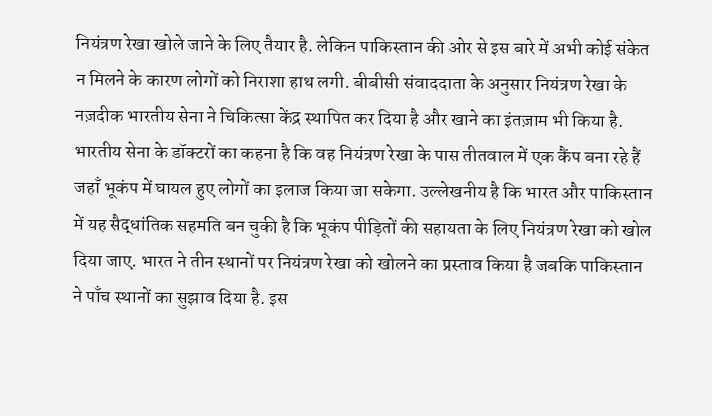नियंत्रण रेखा खोले जाने के लिए तैयार है. लेकिन पाकिस्तान की ओर से इस बारे में अभी कोई संकेत न मिलने के कारण लोगों को निराशा हाथ लगी. बीबीसी संवाददाता के अनुसार नियंत्रण रेखा के नज़दीक भारतीय सेना ने चिकित्सा केंद्र स्थापित कर दिया है और खाने का इंतज़ाम भी किया है. भारतीय सेना के डॉक्टरों का कहना है कि वह नियंत्रण रेखा के पास तीतवाल में एक कैंप बना रहे हैं जहाँ भूकंप में घायल हुए लोगों का इलाज किया जा सकेगा. उल्लेखनीय है कि भारत और पाकिस्तान में यह सैद्धांतिक सहमति बन चुकी है कि भूकंप पीड़ितों की सहायता के लिए नियंत्रण रेखा को खोल दिया जाए. भारत ने तीन स्थानों पर नियंत्रण रेखा को खोलने का प्रस्ताव किया है जबकि पाकिस्तान ने पाँच स्थानों का सुझाव दिया है. इस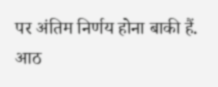पर अंतिम निर्णय होना बाकी हैं. आठ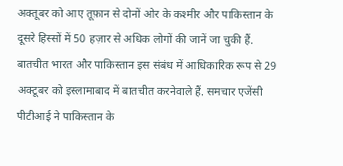अक्तूबर को आए तूफ़ान से दोनों ओर के कश्मीर और पाकिस्तान के दूसरे हिस्सों में 50 हज़ार से अधिक लोगों की जानें जा चुकी हैं. बातचीत भारत और पाकिस्तान इस संबंध में आधिकारिक रूप से 29 अक्टूबर को इस्लामाबाद में बातचीत करनेवाले हैं. समचार एजेंसी पीटीआई ने पाकिस्तान के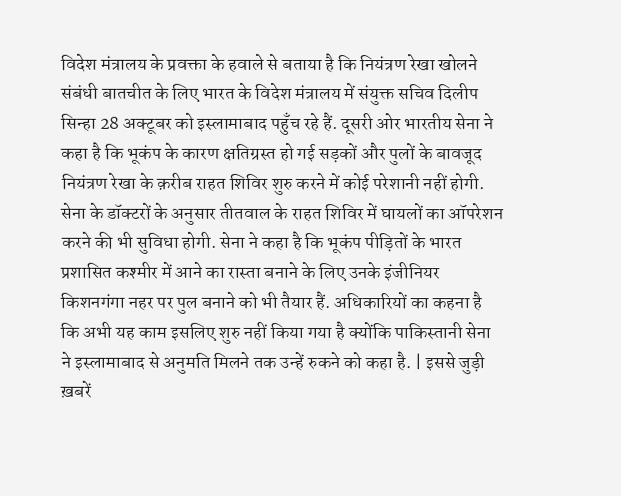विदेश मंत्रालय के प्रवक्ता के हवाले से बताया है कि नियंत्रण रेखा खोलने संबंधी बातचीत के लिए भारत के विदेश मंत्रालय में संयुक्त सचिव दिलीप सिन्हा 28 अक्टूबर को इस्लामाबाद पहुँच रहे हैं. दूसरी ओर भारतीय सेना ने कहा है कि भूकंप के कारण क्षतिग्रस्त हो गई सड़कों और पुलों के बावजूद नियंत्रण रेखा के क़रीब राहत शिविर शुरु करने में कोई परेशानी नहीं होगी. सेना के डॉक्टरों के अनुसार तीतवाल के राहत शिविर में घायलों का ऑपरेशन करने की भी सुविधा होगी. सेना ने कहा है कि भूकंप पीड़ितों के भारत प्रशासित कश्मीर में आने का रास्ता बनाने के लिए उनके इंजीनियर किशनगंगा नहर पर पुल बनाने को भी तैयार हैं. अधिकारियों का कहना है कि अभी यह काम इसलिए शुरु नहीं किया गया है क्योंकि पाकिस्तानी सेना ने इस्लामाबाद से अनुमति मिलने तक उन्हें रुकने को कहा है. | इससे जुड़ी ख़बरें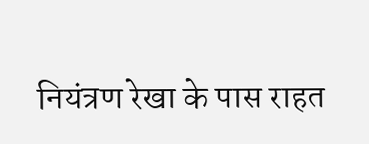नियंत्रण रेखा के पास राहत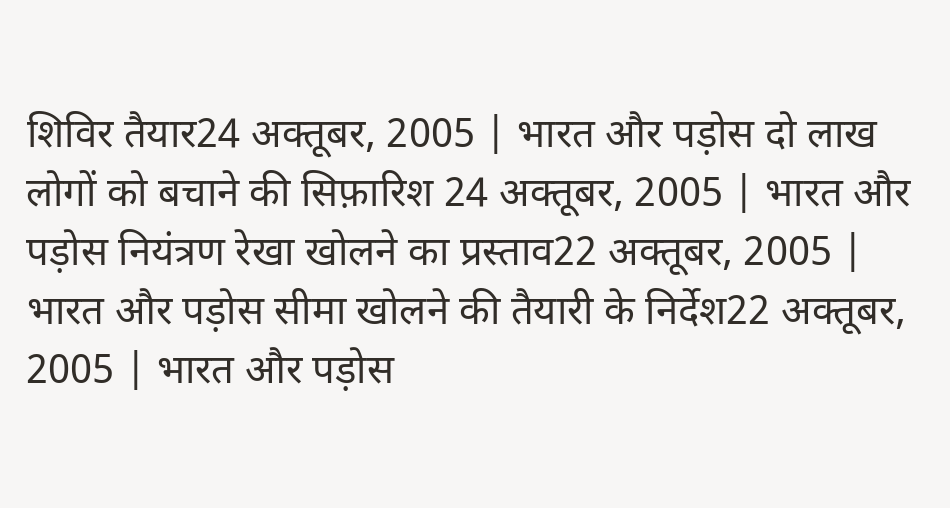शिविर तैयार24 अक्तूबर, 2005 | भारत और पड़ोस दो लाख लोगों को बचाने की सिफ़ारिश 24 अक्तूबर, 2005 | भारत और पड़ोस नियंत्रण रेखा खोलने का प्रस्ताव22 अक्तूबर, 2005 | भारत और पड़ोस सीमा खोलने की तैयारी के निर्देश22 अक्तूबर, 2005 | भारत और पड़ोस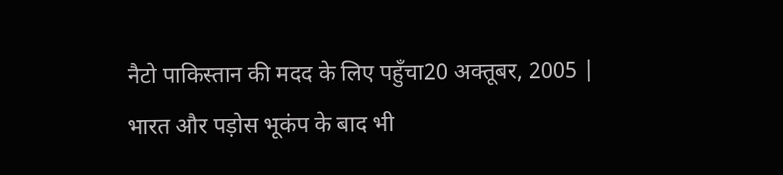नैटो पाकिस्तान की मदद के लिए पहुँचा20 अक्तूबर, 2005 | भारत और पड़ोस भूकंप के बाद भी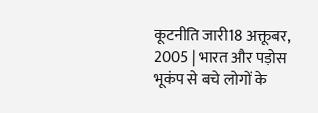कूटनीति जारी18 अक्तूबर, 2005 | भारत और पड़ोस भूकंप से बचे लोगों के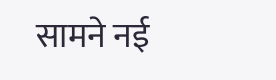सामने नई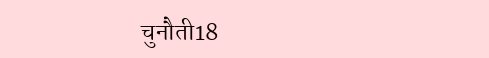चुनौती18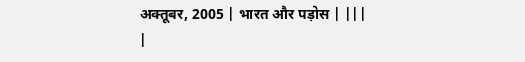अक्तूबर, 2005 | भारत और पड़ोस | |||
|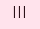|||